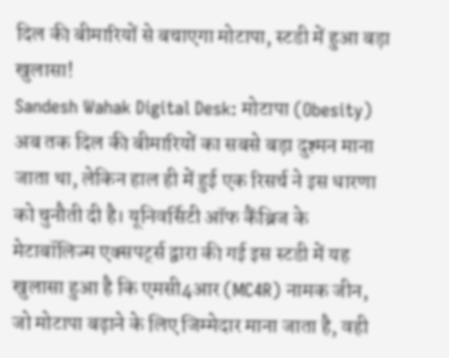दिल की बीमारियों से बचाएगा मोटापा, स्टडी में हुआ बड़ा खुलासा!
Sandesh Wahak Digital Desk: मोटापा (Obesity) अब तक दिल की बीमारियों का सबसे बड़ा दुश्मन माना जाता था, लेकिन हाल ही में हुई एक रिसर्च ने इस धारणा को चुनौती दी है। यूनिवर्सिटी ऑफ कैंब्रिज के मेटाबॉलिज्म एक्सपर्ट्स द्वारा की गई इस स्टडी में यह खुलासा हुआ है कि एमसी4आर (MC4R) नामक जीन, जो मोटापा बढ़ाने के लिए जिम्मेदार माना जाता है, वही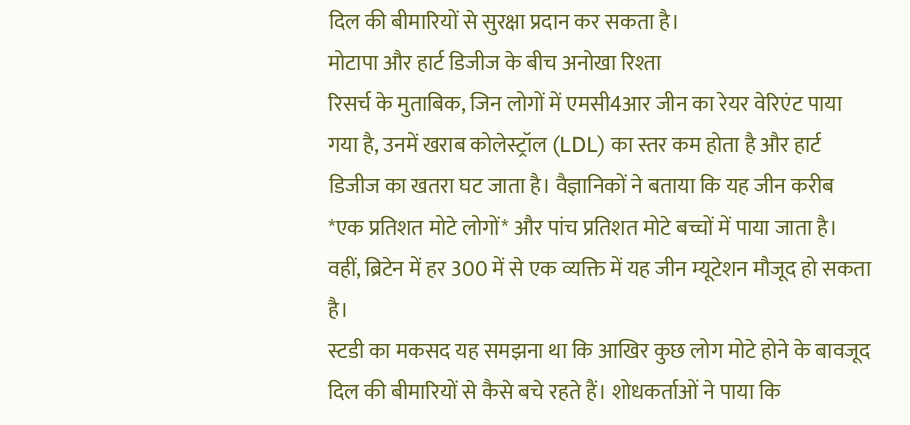दिल की बीमारियों से सुरक्षा प्रदान कर सकता है।
मोटापा और हार्ट डिजीज के बीच अनोखा रिश्ता
रिसर्च के मुताबिक, जिन लोगों में एमसी4आर जीन का रेयर वेरिएंट पाया गया है, उनमें खराब कोलेस्ट्रॉल (LDL) का स्तर कम होता है और हार्ट डिजीज का खतरा घट जाता है। वैज्ञानिकों ने बताया कि यह जीन करीब *एक प्रतिशत मोटे लोगों* और पांच प्रतिशत मोटे बच्चों में पाया जाता है। वहीं, ब्रिटेन में हर 300 में से एक व्यक्ति में यह जीन म्यूटेशन मौजूद हो सकता है।
स्टडी का मकसद यह समझना था कि आखिर कुछ लोग मोटे होने के बावजूद दिल की बीमारियों से कैसे बचे रहते हैं। शोधकर्ताओं ने पाया कि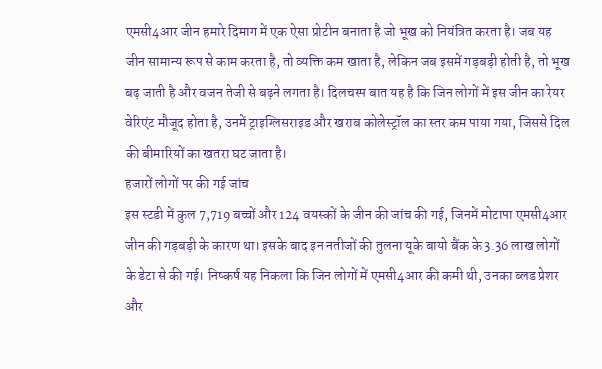एमसी4आर जीन हमारे दिमाग में एक ऐसा प्रोटीन बनाता है जो भूख को नियंत्रित करता है। जब यह जीन सामान्य रूप से काम करता है, तो व्यक्ति कम खाता है, लेकिन जब इसमें गड़बड़ी होती है, तो भूख बढ़ जाती है और वजन तेजी से बढ़ने लगता है। दिलचस्प बात यह है कि जिन लोगों में इस जीन का रेयर वेरिएंट मौजूद होता है, उनमें ट्राइग्लिसराइड और खराब कोलेस्ट्रॉल का स्तर कम पाया गया, जिससे दिल की बीमारियों का खतरा घट जाता है।
हजारों लोगों पर की गई जांच
इस स्टडी में कुल 7,719 बच्चों और 124 वयस्कों के जीन की जांच की गई, जिनमें मोटापा एमसी4आर जीन की गड़बड़ी के कारण था। इसके बाद इन नतीजों की तुलना यूके बायो बैंक के 3.36 लाख लोगों के डेटा से की गई। निष्कर्ष यह निकला कि जिन लोगों में एमसी4आर की कमी थी, उनका ब्लड प्रेशर और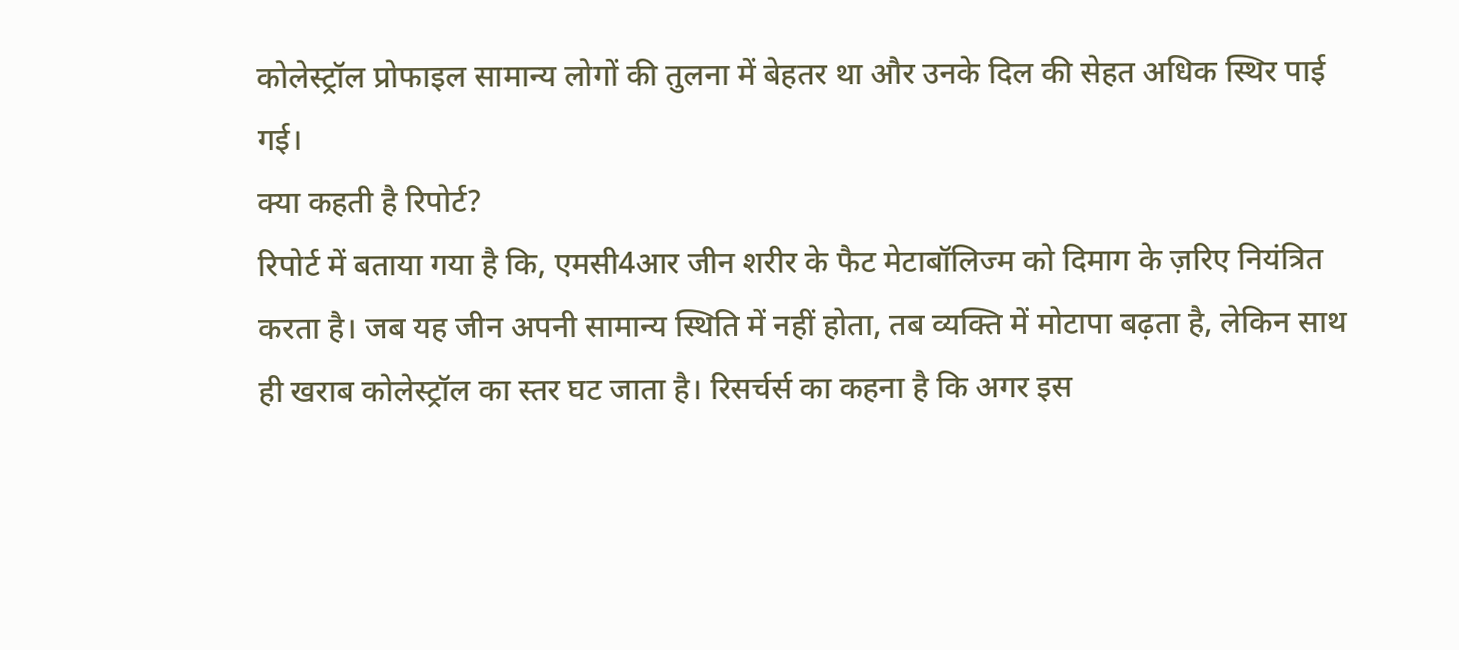कोलेस्ट्रॉल प्रोफाइल सामान्य लोगों की तुलना में बेहतर था और उनके दिल की सेहत अधिक स्थिर पाई गई।
क्या कहती है रिपोर्ट?
रिपोर्ट में बताया गया है कि, एमसी4आर जीन शरीर के फैट मेटाबॉलिज्म को दिमाग के ज़रिए नियंत्रित करता है। जब यह जीन अपनी सामान्य स्थिति में नहीं होता, तब व्यक्ति में मोटापा बढ़ता है, लेकिन साथ ही खराब कोलेस्ट्रॉल का स्तर घट जाता है। रिसर्चर्स का कहना है कि अगर इस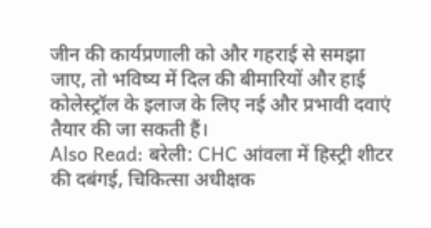जीन की कार्यप्रणाली को और गहराई से समझा जाए, तो भविष्य में दिल की बीमारियों और हाई कोलेस्ट्रॉल के इलाज के लिए नई और प्रभावी दवाएं तैयार की जा सकती हैं।
Also Read: बरेली: CHC आंवला में हिस्ट्री शीटर की दबंगई, चिकित्सा अधीक्षक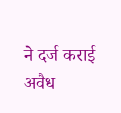ने दर्ज कराई अवैध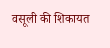वसूली की शिकायत